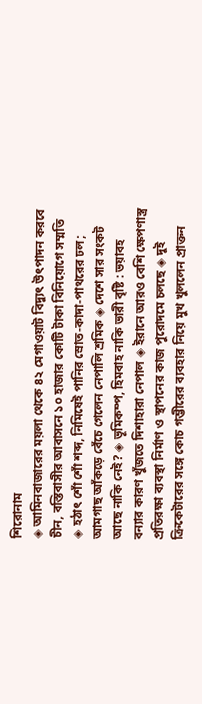শিরোনাম
◈ আমিনবাজারের ময়লা থেকে ৪২ মেগাওয়াট বিদ্যুৎ উৎপাদন করবে চীন, বস্তিবাসীর আবাসনে ১০ হাজার কোটি টাকা বিনিয়োগে সম্মতি ◈ হঠাৎ শোঁ শোঁ শব্দ, নিমিষেই পানির স্রোত-কাদা-পাথরের ঢল; আমগাছ আঁকড়ে বেঁচে গেলেন নেপালি শ্রমিক ◈ দে‌শে সার সংকট আছে নাকি নেই? ◈ ভূমিকম্প, হিমবাহ নাকি ভারী বৃষ্টি : ভয়াবহ বন্যার কারণ খুঁজতে দিশাহারা নেপাল ◈ ইরানে আরও বেশি ক্ষেপণাস্ত্র প্রতিরক্ষা ব্যবস্থা নির্মাণ ও স্থাপনের কাজ পুরোদমে চলছে ◈ দুই ক্রিকেটারের সঙ্গে কোচ গম্ভীরের ব্যবহার নিয়ে মুখ খুললেন প্রাক্তন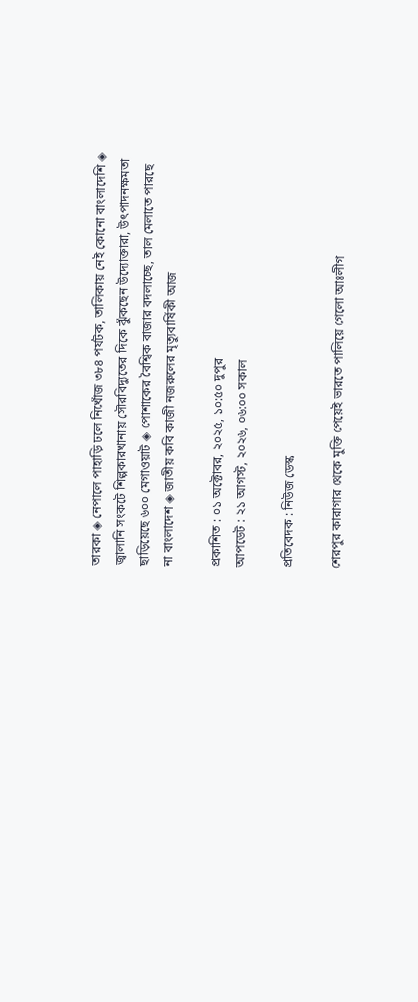তারকা ◈ নেপালে পাহাড়ি ঢলে নিখোঁজ ৩৮৪ পর্যটক, তালিকায় নেই কোনো বাংলাদেশি ◈ জ্বালানি সংকটে শিল্পকারখানায় সৌরবিদ্যুতের দিকে ঝুঁকছেন উদ্যোক্তারা, উৎপাদনক্ষমতা ছাড়িয়েছে ৬০০ মেগাওয়াট ◈ পোশাকের বৈশ্বিক বাজার বদলাচ্ছে, তাল মেলাতে পারছে না বাংলাদেশ ◈ জাতীয় কবি কাজী নজরুলের মৃত্যুবার্ষিকী আজ

প্রকাশিত : ০১ অক্টোবর, ২০২৫, ১০:৫০ দুপুর
আপডেট : ২১ আগস্ট, ২০২৬, ০৬:০০ সকাল

প্রতিবেদক : নিউজ ডেস্ক

শেরপুর কারাগার থেকে মুক্তি পেয়েই ভারতে পালিয়ে গেলো আঃলীগ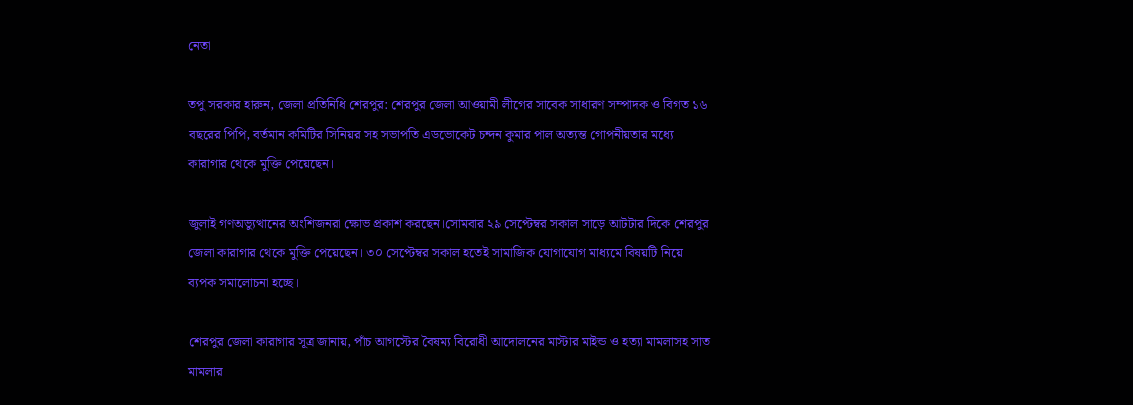নেতা

তপু সরকার হারুন, জেলা প্রতিনিধি শেরপুর: শেরপুর জেলা আওয়ামী লীগের সাবেক সাধারণ সম্পাদক ও বিগত ১৬ বছরের পিপি, বর্তমান কমিটির সিনিয়র সহ সভাপতি এডভোকেট চন্দন কুমার পাল অত্যন্ত গোপনীয়তার মধ্যে কারাগার থেকে মুক্তি পেয়েছেন।

জুলাই গণঅভ্যুত্থানের অংশিজনরা ক্ষোভ প্রকাশ করছেন।সোমবার ২৯ সেপ্টেম্বর সকাল সাড়ে আটটার দিকে শেরপুর জেলা কারাগার থেকে মুক্তি পেয়েছেন। ৩০ সেপ্টেম্বর সকাল হতেই সামাজিক যোগাযোগ মাধ্যমে বিষয়টি নিয়ে ব্যপক সমালোচনা হচ্ছে।

শেরপুর জেলা কারাগার সূত্র জানায়, পাঁচ আগস্টের বৈষম্য বিরোধী আদোলনের মাস্টার মাইন্ড ও হত্যা মামলাসহ সাত মামলার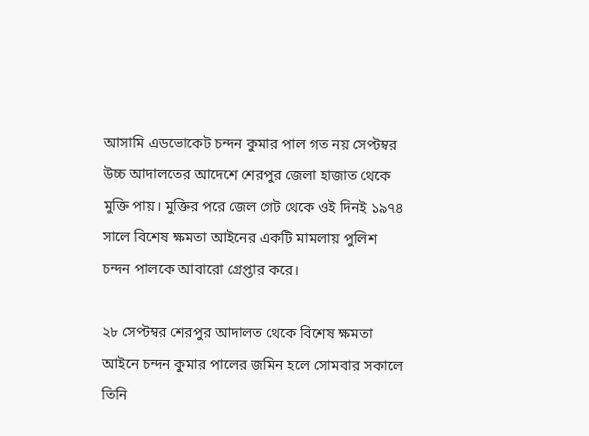আসামি এডভোকেট চন্দন কুমার পাল গত নয় সেপ্টম্বর উচ্চ আদালতের আদেশে শেরপুর জেলা হাজাত থেকে মুক্তি পায়। মুক্তির পরে জেল গেট থেকে ওই দিনই ১৯৭৪ সালে বিশেষ ক্ষমতা আইনের একটি মামলায় পুলিশ চন্দন পালকে আবারো গ্রেপ্তার করে।

২৮ সেপ্টম্বর শেরপুর আদালত থেকে বিশেষ ক্ষমতা আইনে চন্দন কুমার পালের জমিন হলে সোমবার সকালে তিনি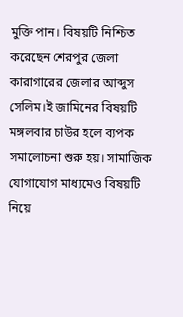মুক্তি পান। বিষয়টি নিশ্চিত করেছেন শেরপুর জেলা কারাগারের জেলার আব্দুস সেলিম।ই জামিনের বিষয়টি মঙ্গলবার চাউর হলে ব্যপক সমালোচনা শুরু হয়। সামাজিক যোগাযোগ মাধ্যমেও বিষয়টি নিয়ে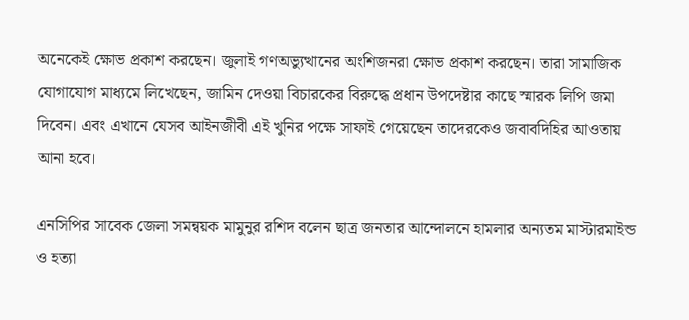অনেকেই ক্ষোভ প্রকাশ করছেন। জুলাই গণঅভ্যুত্থানের অংশিজনরা ক্ষোভ প্রকাশ করছেন। তারা সামাজিক যোগাযোগ মাধ্যমে লিখেছেন, জামিন দেওয়া বিচারকের বিরুদ্ধে প্রধান উপদেষ্টার কাছে স্মারক লিপি জমা দিবেন। এবং এখানে যেসব আইনজীবী এই খুনির পক্ষে সাফাই গেয়েছেন তাদেরকেও জবাবদিহির আওতায় আনা হবে।

এনসিপির সাবেক জেলা সমন্বয়ক মামুনুর রশিদ বলেন ছাত্র জনতার আন্দোলনে হামলার অন্যতম মাস্টারমাইন্ড ও হত্যা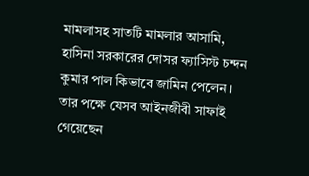মামলাসহ সাতটি মামলার আসামি, হাসিনা সরকারের দোসর ফ্যাসিস্ট চন্দন কুমার পাল কিভাবে জামিন পেলেন। তার পক্ষে যেসব আইনজীবী সাফাই গেয়েছেন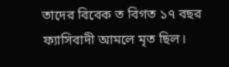তাদের বিবেক ত বিগত ১৭ বছর ফ্যাসিবাদী আমলে মৃত ছিল।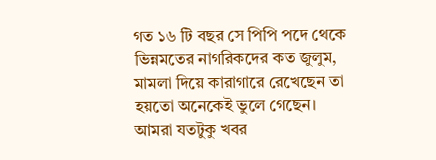গত ১৬ টি বছর সে পিপি পদে থেকে ভিন্নমতের নাগরিকদের কত জুলুম, মামলা দিয়ে কারাগারে রেখেছেন তা হয়তো অনেকেই ভুলে গেছেন। আমরা যতটুকু খবর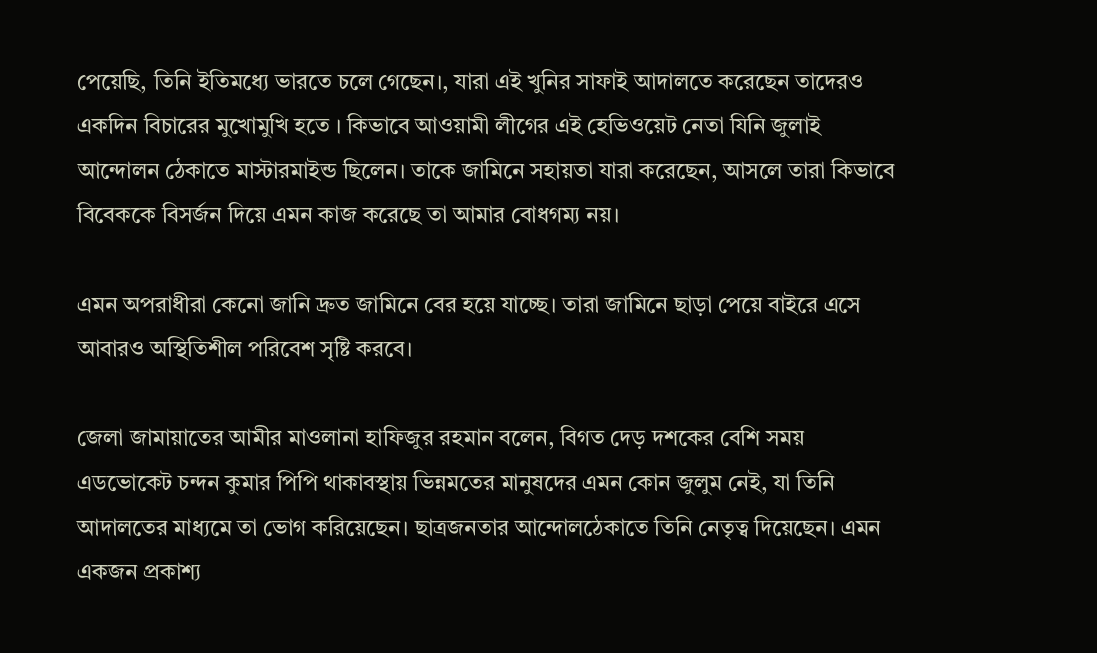পেয়েছি, তিনি ইতিমধ্যে ভারতে চলে গেছেন।, যারা এই খুনির সাফাই আদালতে করেছেন তাদেরও একদিন বিচারের মুখোমুখি হতে । কিভাবে আওয়ামী লীগের এই হেভিওয়েট নেতা যিনি জুলাই আন্দোলন ঠেকাতে মাস্টারমাইন্ড ছিলেন। তাকে জামিনে সহায়তা যারা করেছেন, আসলে তারা কিভাবে বিবেককে বিসর্জন দিয়ে এমন কাজ করেছে তা আমার বোধগম্য নয়।

এমন অপরাধীরা কেনো জানি দ্রুত জামিনে বের হয়ে যাচ্ছে। তারা জামিনে ছাড়া পেয়ে বাইরে এসে আবারও অস্থিতিশীল পরিবেশ সৃষ্টি করবে।

জেলা জামায়াতের আমীর মাওলানা হাফিজুর রহমান বলেন, বিগত দেড় দশকের বেশি সময় এডভোকেট চন্দন কুমার পিপি থাকাবস্থায় ভিন্নমতের মানুষদের এমন কোন জুলুম নেই, যা তিনি আদালতের মাধ্যমে তা ভোগ করিয়েছেন। ছাত্রজনতার আন্দোলঠেকাতে তিনি নেতৃত্ব দিয়েছেন। এমন একজন প্রকাশ্য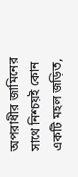অপরাধীর জামিনের সাথে নিশ্চয়ই কোন একটি মহল জড়িত,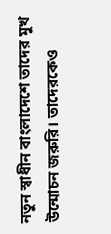নতুন স্বাধীন বাংলাদেশে তাদের মুখ উন্মোচন জরুরি। তাদেরকেও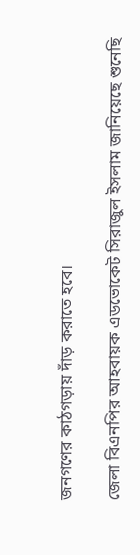জনগণের কাঠগড়ায় দাঁড় করাতে হবে।

জেলা বিএনপির আহবায়ক এডভোকেট সিরাজুল ইসলাম জানিয়েছে শুনেছি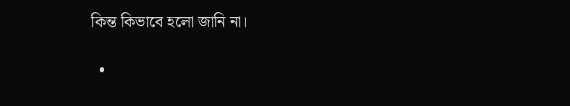কিন্ত কিভাবে হলো জানি না।

  •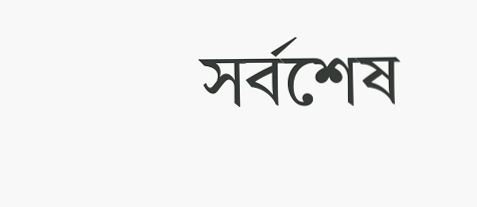সর্বশেষ